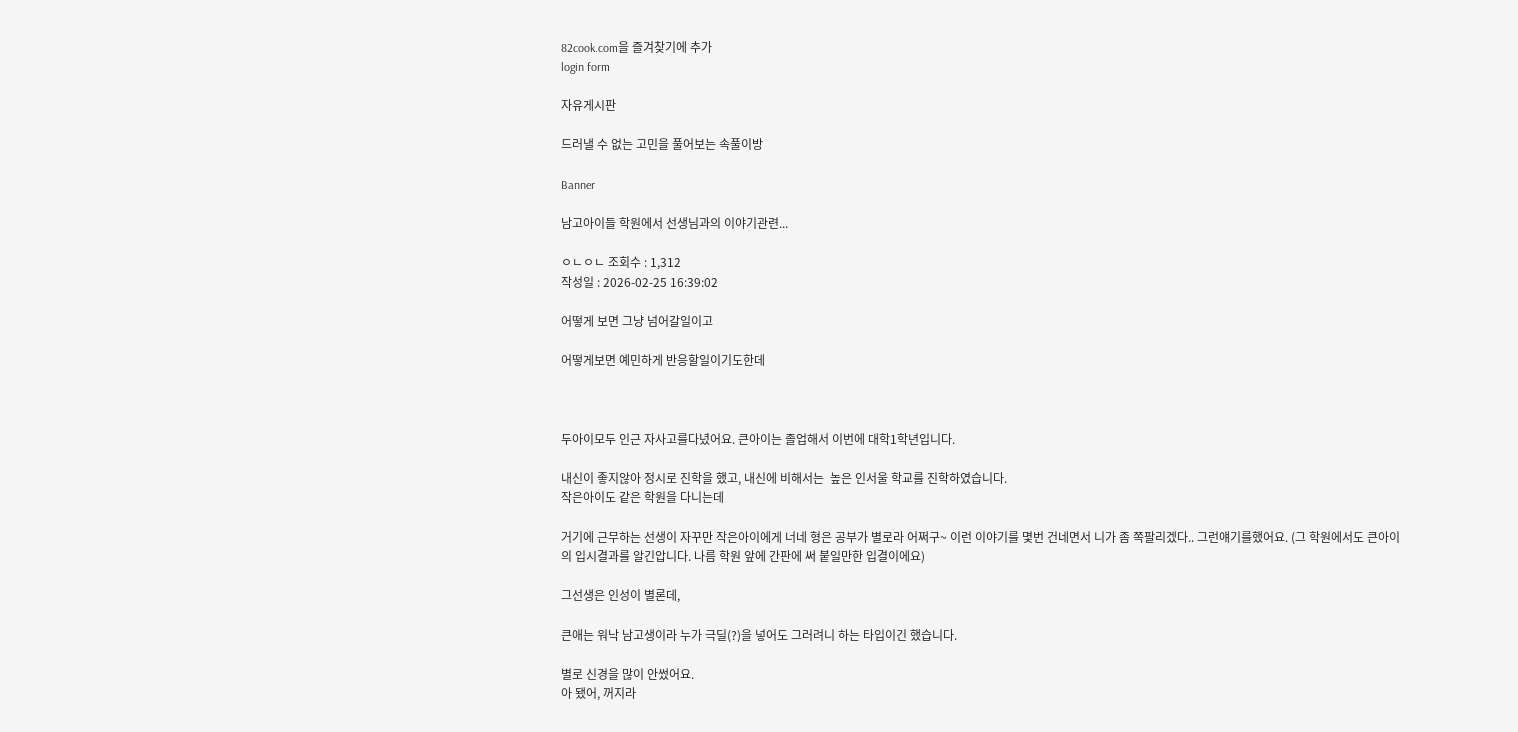82cook.com을 즐겨찾기에 추가
login form

자유게시판

드러낼 수 없는 고민을 풀어보는 속풀이방

Banner

남고아이들 학원에서 선생님과의 이야기관련...

ㅇㄴㅇㄴ 조회수 : 1,312
작성일 : 2026-02-25 16:39:02

어떻게 보면 그냥 넘어갈일이고

어떻게보면 예민하게 반응할일이기도한데



두아이모두 인근 자사고를다녔어요. 큰아이는 졸업해서 이번에 대학1학년입니다.

내신이 좋지않아 정시로 진학을 했고, 내신에 비해서는  높은 인서울 학교를 진학하였습니다.
작은아이도 같은 학원을 다니는데

거기에 근무하는 선생이 자꾸만 작은아이에게 너네 형은 공부가 별로라 어쩌구~ 이런 이야기를 몇번 건네면서 니가 좀 쪽팔리겠다.. 그런얘기를했어요. (그 학원에서도 큰아이의 입시결과를 알긴압니다. 나름 학원 앞에 간판에 써 붙일만한 입결이에요)

그선생은 인성이 별론데,

큰애는 워낙 남고생이라 누가 극딜(?)을 넣어도 그러려니 하는 타입이긴 했습니다.

별로 신경을 많이 안썼어요.
아 됐어, 꺼지라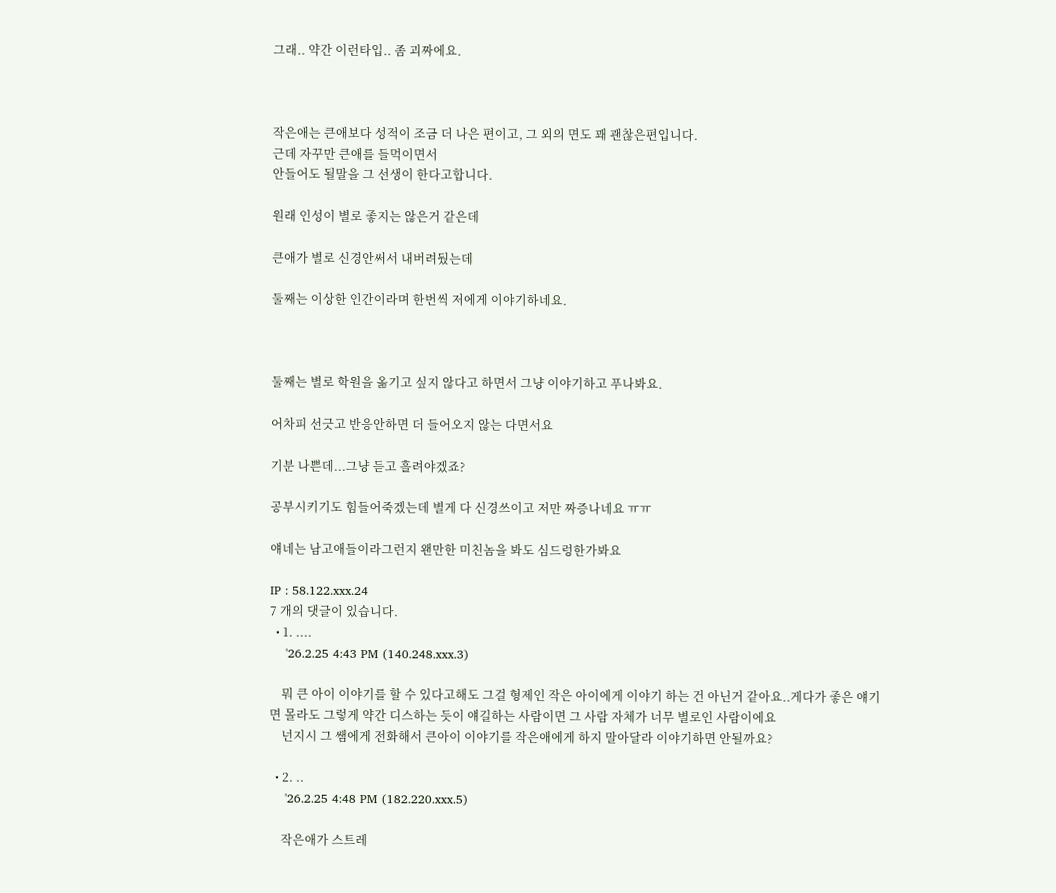그래.. 약간 이런타입.. 좀 괴짜에요.



작은애는 큰애보다 성적이 조금 더 나은 편이고, 그 외의 면도 꽤 괜찮은편입니다.
근데 자꾸만 큰애를 들먹이면서
안들어도 될말을 그 선생이 한다고합니다.

원래 인성이 별로 좋지는 않은거 같은데

큰애가 별로 신경안써서 내버려뒀는데

둘째는 이상한 인간이라며 한번씩 저에게 이야기하네요.



둘째는 별로 학원을 옮기고 싶지 않다고 하면서 그냥 이야기하고 푸나봐요.

어차피 선긋고 반응안하면 더 들어오지 않는 다면서요

기분 나쁜데...그냥 듣고 흘려야겠죠?

공부시키기도 힘들어죽겠는데 별게 다 신경쓰이고 저만 짜증나네요 ㅠㅠ

얘네는 남고애들이라그런지 왠만한 미친놈을 봐도 심드렁한가봐요

IP : 58.122.xxx.24
7 개의 댓글이 있습니다.
  • 1. ....
    '26.2.25 4:43 PM (140.248.xxx.3)

    뭐 큰 아이 이야기를 할 수 있다고해도 그걸 형제인 작은 아이에게 이야기 하는 건 아닌거 같아요..게다가 좋은 얘기면 몰라도 그렇게 약간 디스하는 듯이 얘길하는 사람이면 그 사람 자체가 너무 별로인 사람이에요
    넌지시 그 쌤에게 전화해서 큰아이 이야기를 작은애에게 하지 말아달라 이야기하면 안될까요?

  • 2. ..
    '26.2.25 4:48 PM (182.220.xxx.5)

    작은애가 스트레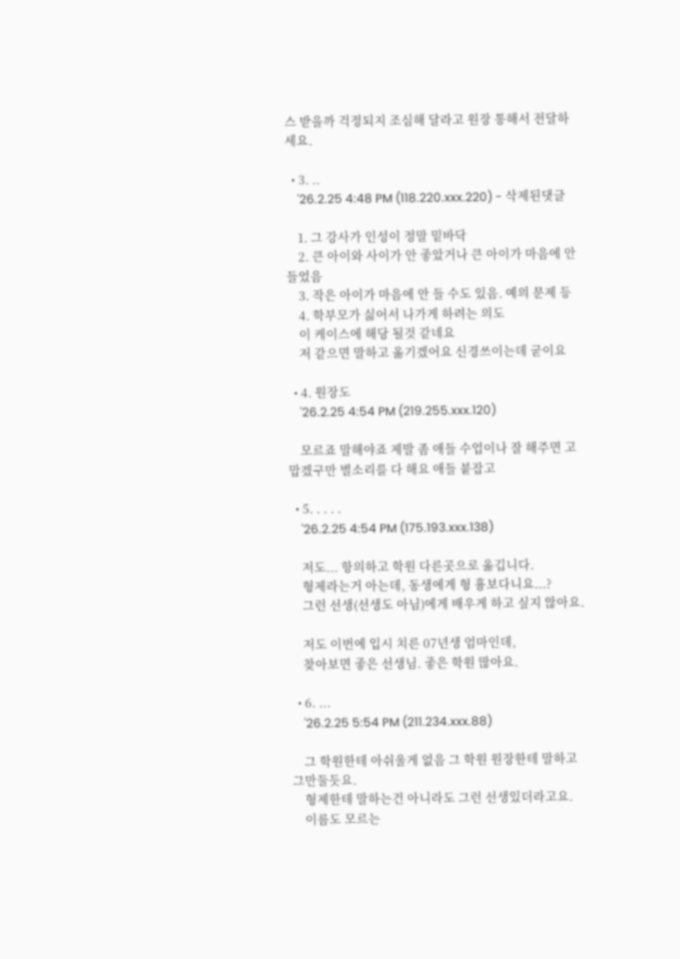스 받을까 걱정되지 조심해 달라고 원장 통해서 전달하세요.

  • 3. ..
    '26.2.25 4:48 PM (118.220.xxx.220) - 삭제된댓글

    1. 그 강사가 인성이 정말 밑바닥
    2. 큰 아이와 사이가 안 좋았거나 큰 아이가 마음에 안 들었음
    3. 작은 아이가 마음에 안 들 수도 있음. 예의 문제 등
    4. 학부모가 싫어서 나가게 하려는 의도
    이 케이스에 해당 될것 같네요
    저 같으면 말하고 옮기겠어요 신경쓰이는데 굳이요

  • 4. 원장도
    '26.2.25 4:54 PM (219.255.xxx.120)

    모르죠 말해야죠 제발 좀 애들 수업이나 잘 해주면 고맙겠구만 별소리를 다 해요 애들 붙잡고

  • 5. . . . .
    '26.2.25 4:54 PM (175.193.xxx.138)

    저도... 항의하고 학원 다른곳으로 옮깁니다.
    형제라는거 아는데, 동생에게 형 흉보다니요...?
    그런 선생(선생도 아님)에게 배우게 하고 싶지 않아요.

    저도 이번에 입시 치른 07년생 엄마인데,
    찾아보면 좋은 선생님. 좋은 학원 많아요.

  • 6. ...
    '26.2.25 5:54 PM (211.234.xxx.88)

    그 학원한테 아쉬울게 없음 그 학원 원장한테 말하고 그만둘듯요.
    형제한테 말하는건 아니라도 그런 선생있더라고요.
    이름도 모르는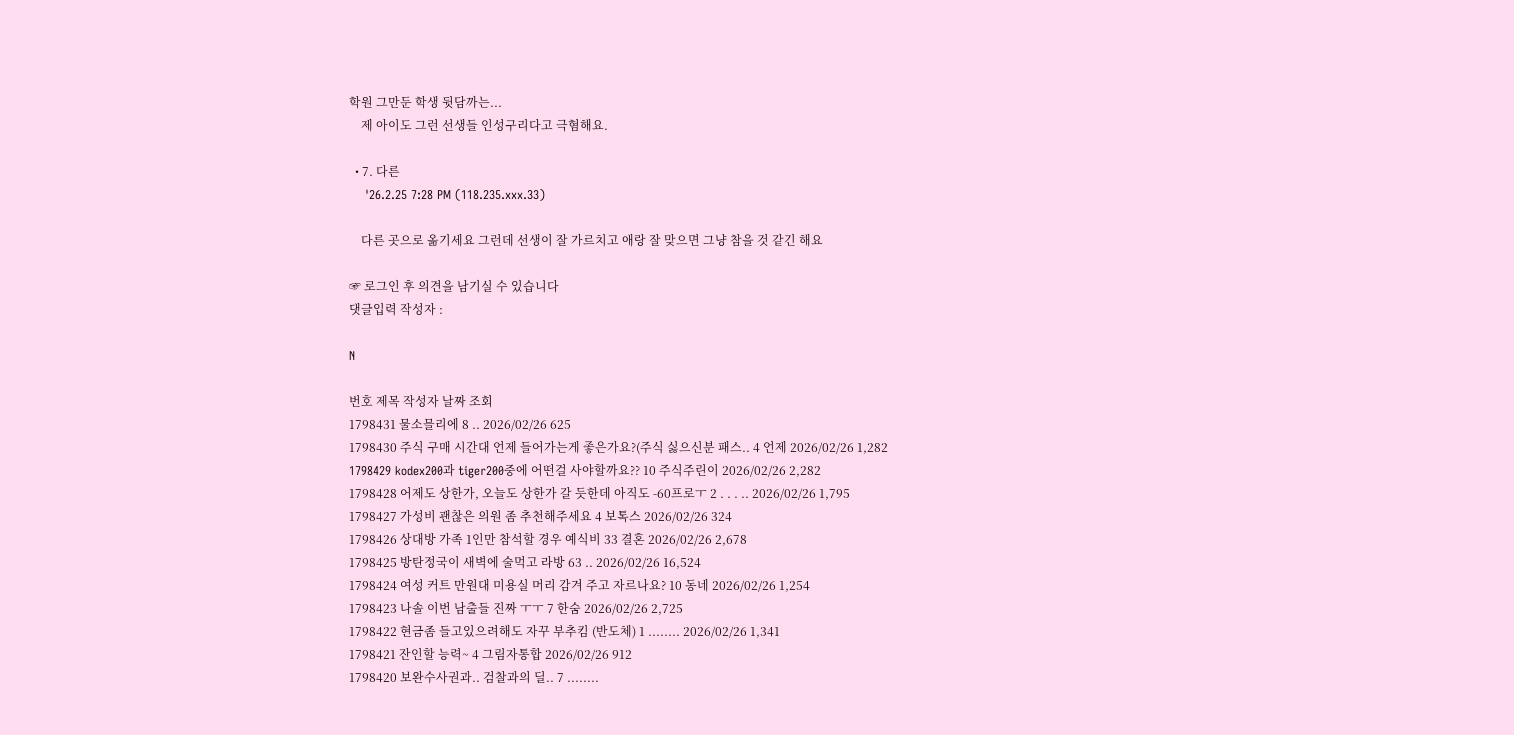학원 그만둔 학생 뒷담까는...
    제 아이도 그런 선생들 인성구리다고 극혐해요.

  • 7. 다른
    '26.2.25 7:28 PM (118.235.xxx.33)

    다른 곳으로 옮기세요 그런데 선생이 잘 가르치고 애랑 잘 맞으면 그냥 참을 것 같긴 해요

☞ 로그인 후 의견을 남기실 수 있습니다
댓글입력 작성자 :

N

번호 제목 작성자 날짜 조회
1798431 물소믈리에 8 .. 2026/02/26 625
1798430 주식 구매 시간대 언제 들어가는게 좋은가요?(주식 싫으신분 패스.. 4 언제 2026/02/26 1,282
1798429 kodex200과 tiger200중에 어떤걸 사야할까요?? 10 주식주린이 2026/02/26 2,282
1798428 어제도 상한가, 오늘도 상한가 갈 듯한데 아직도 -60프로ㅜ 2 . . . .. 2026/02/26 1,795
1798427 가성비 괜찮은 의원 좀 추천해주세요 4 보톡스 2026/02/26 324
1798426 상대방 가족 1인만 참석할 경우 예식비 33 결혼 2026/02/26 2,678
1798425 방탄정국이 새벽에 술먹고 라방 63 .. 2026/02/26 16,524
1798424 여성 커트 만원대 미용실 머리 감겨 주고 자르나요? 10 동네 2026/02/26 1,254
1798423 나솔 이번 남출들 진짜 ㅜㅜ 7 한숨 2026/02/26 2,725
1798422 현금좀 들고있으려해도 자꾸 부추킴 (반도체) 1 ........ 2026/02/26 1,341
1798421 잔인할 능력~ 4 그림자통합 2026/02/26 912
1798420 보완수사권과.. 검찰과의 딜.. 7 ........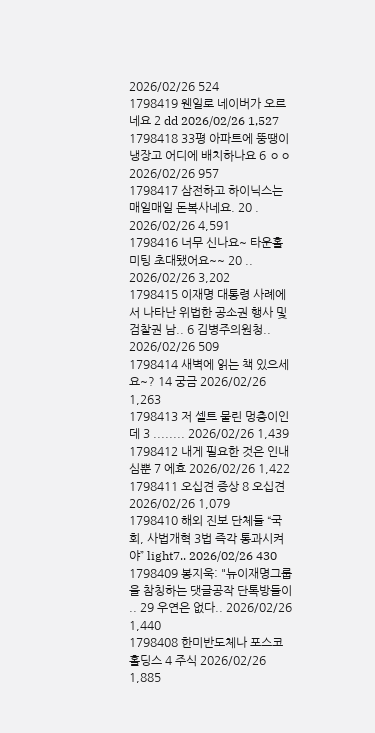2026/02/26 524
1798419 웬일로 네이버가 오르네요 2 dd 2026/02/26 1,527
1798418 33평 아파트에 뚱땡이 냉장고 어디에 배치하나요 6 ㅇㅇ 2026/02/26 957
1798417 삼전하고 하이닉스는 매일매일 돈복사네요. 20 . 2026/02/26 4,591
1798416 너무 신나요~ 타운홀 미팅 초대됐어요~~ 20 .. 2026/02/26 3,202
1798415 이재명 대통령 사례에서 나타난 위법한 공소권 행사 및 검찰권 남.. 6 김병주의원청.. 2026/02/26 509
1798414 새벽에 읽는 책 있으세요~? 14 궁금 2026/02/26 1,263
1798413 저 셀트 물린 멍충이인데 3 ........ 2026/02/26 1,439
1798412 내게 필요한 것은 인내심뿐 7 에효 2026/02/26 1,422
1798411 오십견 증상 8 오십견 2026/02/26 1,079
1798410 해외 진보 단체들 “국회, 사법개혁 3법 즉각 통과시켜야” light7.. 2026/02/26 430
1798409 봉지욱: "뉴이재명그룹을 참칭하는 댓글공작 단톡방들이 .. 29 우연은 없다.. 2026/02/26 1,440
1798408 한미반도체나 포스코홀딩스 4 주식 2026/02/26 1,885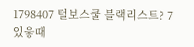1798407 털보스쿨 블랙리스트? 7 있읗때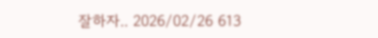잘하자.. 2026/02/26 613